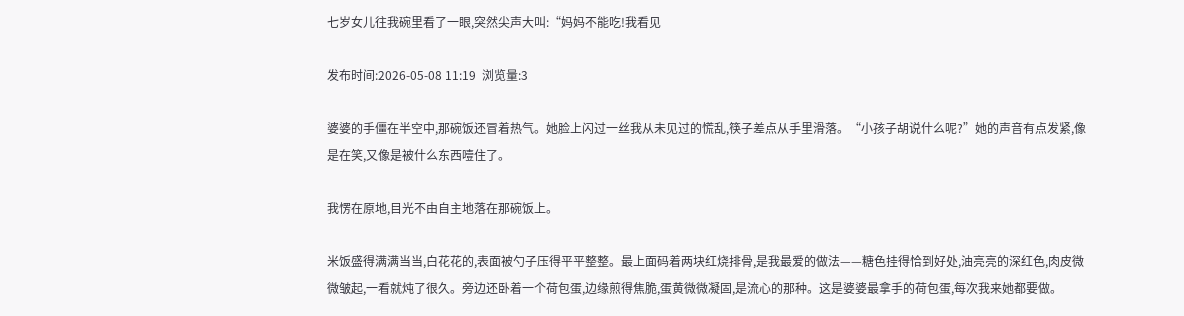七岁女儿往我碗里看了一眼,突然尖声大叫:“妈妈不能吃!我看见

发布时间:2026-05-08 11:19  浏览量:3

婆婆的手僵在半空中,那碗饭还冒着热气。她脸上闪过一丝我从未见过的慌乱,筷子差点从手里滑落。“小孩子胡说什么呢?”她的声音有点发紧,像是在笑,又像是被什么东西噎住了。

我愣在原地,目光不由自主地落在那碗饭上。

米饭盛得满满当当,白花花的,表面被勺子压得平平整整。最上面码着两块红烧排骨,是我最爱的做法——糖色挂得恰到好处,油亮亮的深红色,肉皮微微皱起,一看就炖了很久。旁边还卧着一个荷包蛋,边缘煎得焦脆,蛋黄微微凝固,是流心的那种。这是婆婆最拿手的荷包蛋,每次我来她都要做。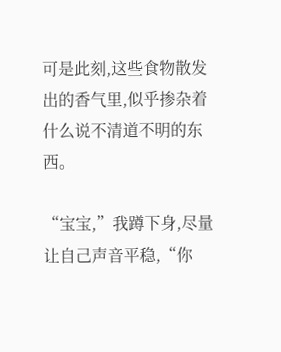可是此刻,这些食物散发出的香气里,似乎掺杂着什么说不清道不明的东西。

“宝宝,”我蹲下身,尽量让自己声音平稳,“你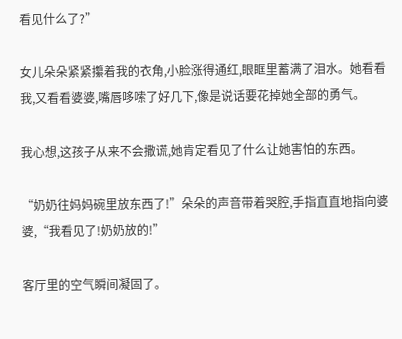看见什么了?”

女儿朵朵紧紧攥着我的衣角,小脸涨得通红,眼眶里蓄满了泪水。她看看我,又看看婆婆,嘴唇哆嗦了好几下,像是说话要花掉她全部的勇气。

我心想,这孩子从来不会撒谎,她肯定看见了什么让她害怕的东西。

“奶奶往妈妈碗里放东西了!”朵朵的声音带着哭腔,手指直直地指向婆婆,“我看见了!奶奶放的!”

客厅里的空气瞬间凝固了。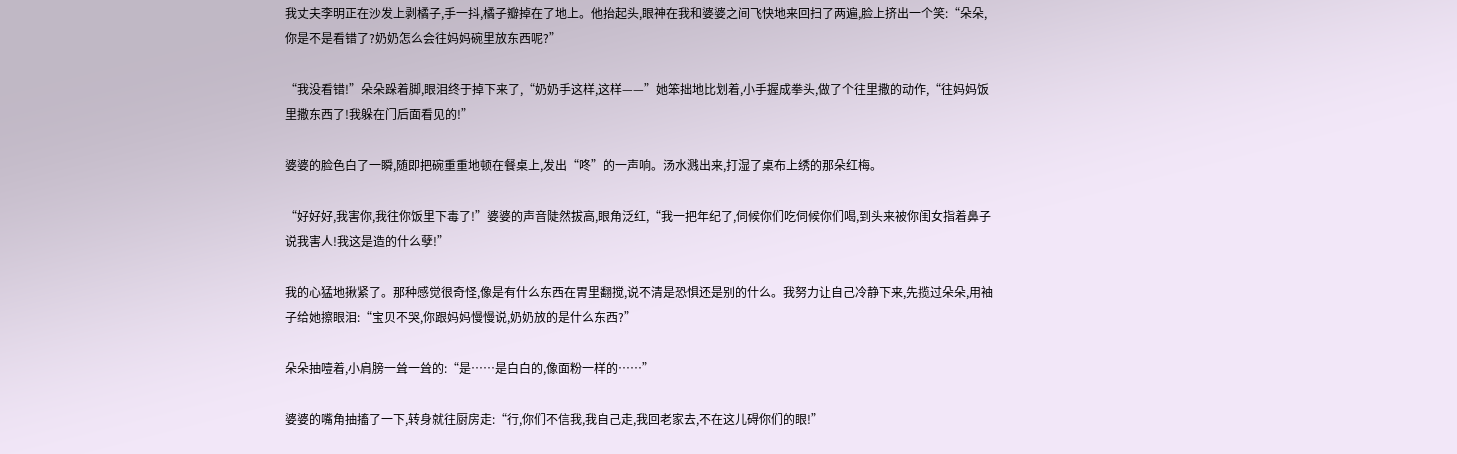我丈夫李明正在沙发上剥橘子,手一抖,橘子瓣掉在了地上。他抬起头,眼神在我和婆婆之间飞快地来回扫了两遍,脸上挤出一个笑:“朵朵,你是不是看错了?奶奶怎么会往妈妈碗里放东西呢?”

“我没看错!”朵朵跺着脚,眼泪终于掉下来了,“奶奶手这样,这样——”她笨拙地比划着,小手握成拳头,做了个往里撒的动作,“往妈妈饭里撒东西了!我躲在门后面看见的!”

婆婆的脸色白了一瞬,随即把碗重重地顿在餐桌上,发出“咚”的一声响。汤水溅出来,打湿了桌布上绣的那朵红梅。

“好好好,我害你,我往你饭里下毒了!”婆婆的声音陡然拔高,眼角泛红,“我一把年纪了,伺候你们吃伺候你们喝,到头来被你闺女指着鼻子说我害人!我这是造的什么孽!”

我的心猛地揪紧了。那种感觉很奇怪,像是有什么东西在胃里翻搅,说不清是恐惧还是别的什么。我努力让自己冷静下来,先揽过朵朵,用袖子给她擦眼泪:“宝贝不哭,你跟妈妈慢慢说,奶奶放的是什么东西?”

朵朵抽噎着,小肩膀一耸一耸的:“是……是白白的,像面粉一样的……”

婆婆的嘴角抽搐了一下,转身就往厨房走:“行,你们不信我,我自己走,我回老家去,不在这儿碍你们的眼!”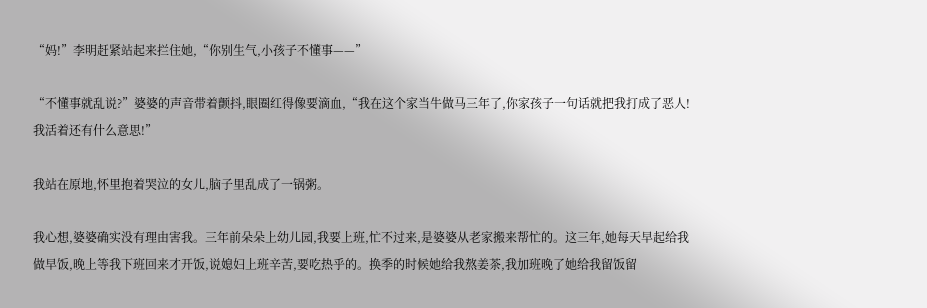“妈!”李明赶紧站起来拦住她,“你别生气,小孩子不懂事——”

“不懂事就乱说?”婆婆的声音带着颤抖,眼圈红得像要滴血,“我在这个家当牛做马三年了,你家孩子一句话就把我打成了恶人!我活着还有什么意思!”

我站在原地,怀里抱着哭泣的女儿,脑子里乱成了一锅粥。

我心想,婆婆确实没有理由害我。三年前朵朵上幼儿园,我要上班,忙不过来,是婆婆从老家搬来帮忙的。这三年,她每天早起给我做早饭,晚上等我下班回来才开饭,说媳妇上班辛苦,要吃热乎的。换季的时候她给我熬姜茶,我加班晚了她给我留饭留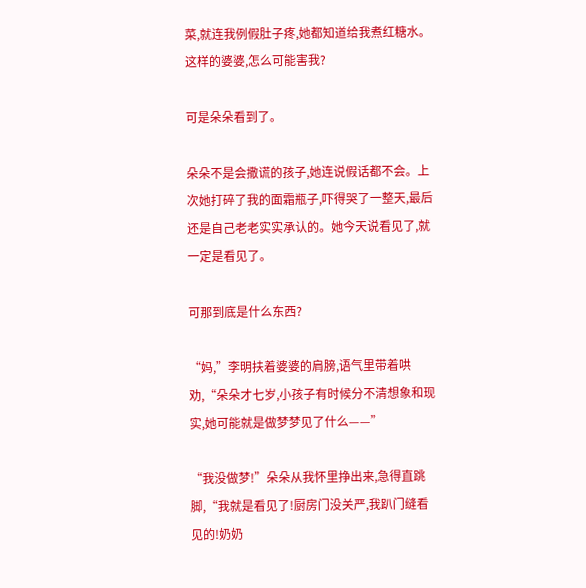菜,就连我例假肚子疼,她都知道给我煮红糖水。这样的婆婆,怎么可能害我?

可是朵朵看到了。

朵朵不是会撒谎的孩子,她连说假话都不会。上次她打碎了我的面霜瓶子,吓得哭了一整天,最后还是自己老老实实承认的。她今天说看见了,就一定是看见了。

可那到底是什么东西?

“妈,”李明扶着婆婆的肩膀,语气里带着哄劝,“朵朵才七岁,小孩子有时候分不清想象和现实,她可能就是做梦梦见了什么——”

“我没做梦!”朵朵从我怀里挣出来,急得直跳脚,“我就是看见了!厨房门没关严,我趴门缝看见的!奶奶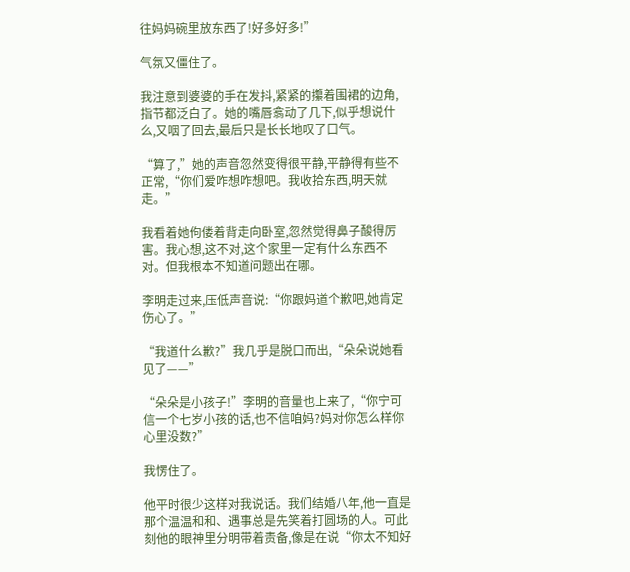往妈妈碗里放东西了!好多好多!”

气氛又僵住了。

我注意到婆婆的手在发抖,紧紧的攥着围裙的边角,指节都泛白了。她的嘴唇翕动了几下,似乎想说什么,又咽了回去,最后只是长长地叹了口气。

“算了,”她的声音忽然变得很平静,平静得有些不正常,“你们爱咋想咋想吧。我收拾东西,明天就走。”

我看着她佝偻着背走向卧室,忽然觉得鼻子酸得厉害。我心想,这不对,这个家里一定有什么东西不对。但我根本不知道问题出在哪。

李明走过来,压低声音说:“你跟妈道个歉吧,她肯定伤心了。”

“我道什么歉?”我几乎是脱口而出,“朵朵说她看见了——”

“朵朵是小孩子!”李明的音量也上来了,“你宁可信一个七岁小孩的话,也不信咱妈?妈对你怎么样你心里没数?”

我愣住了。

他平时很少这样对我说话。我们结婚八年,他一直是那个温温和和、遇事总是先笑着打圆场的人。可此刻他的眼神里分明带着责备,像是在说“你太不知好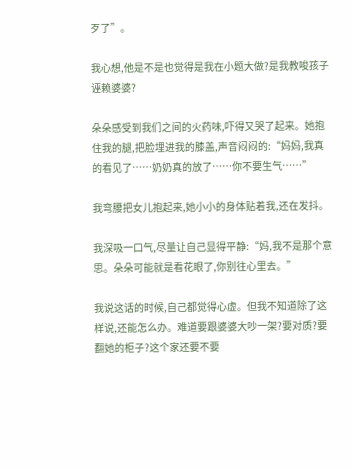歹了”。

我心想,他是不是也觉得是我在小题大做?是我教唆孩子诬赖婆婆?

朵朵感受到我们之间的火药味,吓得又哭了起来。她抱住我的腿,把脸埋进我的膝盖,声音闷闷的:“妈妈,我真的看见了……奶奶真的放了……你不要生气……”

我弯腰把女儿抱起来,她小小的身体贴着我,还在发抖。

我深吸一口气,尽量让自己显得平静:“妈,我不是那个意思。朵朵可能就是看花眼了,你别往心里去。”

我说这话的时候,自己都觉得心虚。但我不知道除了这样说,还能怎么办。难道要跟婆婆大吵一架?要对质?要翻她的柜子?这个家还要不要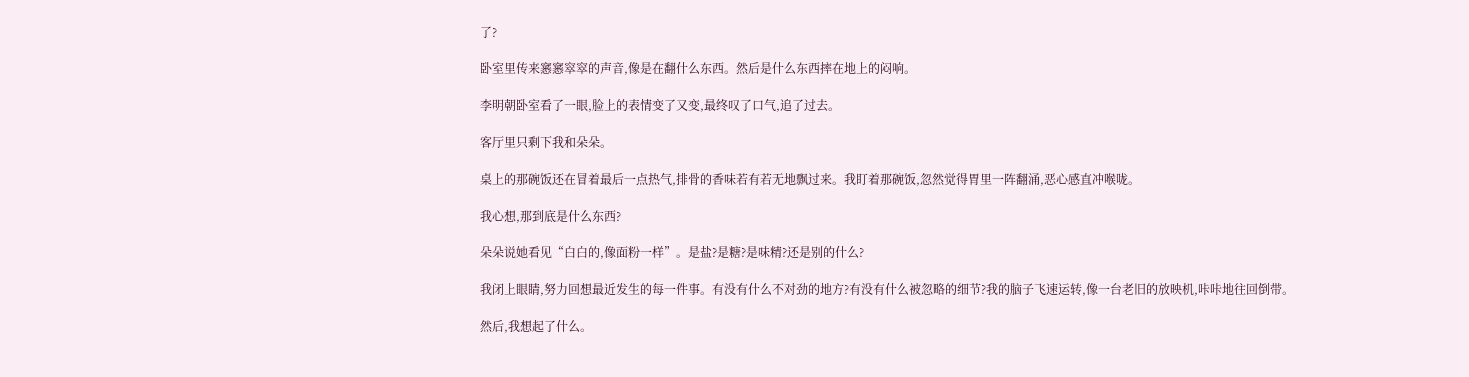了?

卧室里传来窸窸窣窣的声音,像是在翻什么东西。然后是什么东西摔在地上的闷响。

李明朝卧室看了一眼,脸上的表情变了又变,最终叹了口气,追了过去。

客厅里只剩下我和朵朵。

桌上的那碗饭还在冒着最后一点热气,排骨的香味若有若无地飘过来。我盯着那碗饭,忽然觉得胃里一阵翻涌,恶心感直冲喉咙。

我心想,那到底是什么东西?

朵朵说她看见“白白的,像面粉一样”。是盐?是糖?是味精?还是别的什么?

我闭上眼睛,努力回想最近发生的每一件事。有没有什么不对劲的地方?有没有什么被忽略的细节?我的脑子飞速运转,像一台老旧的放映机,咔咔地往回倒带。

然后,我想起了什么。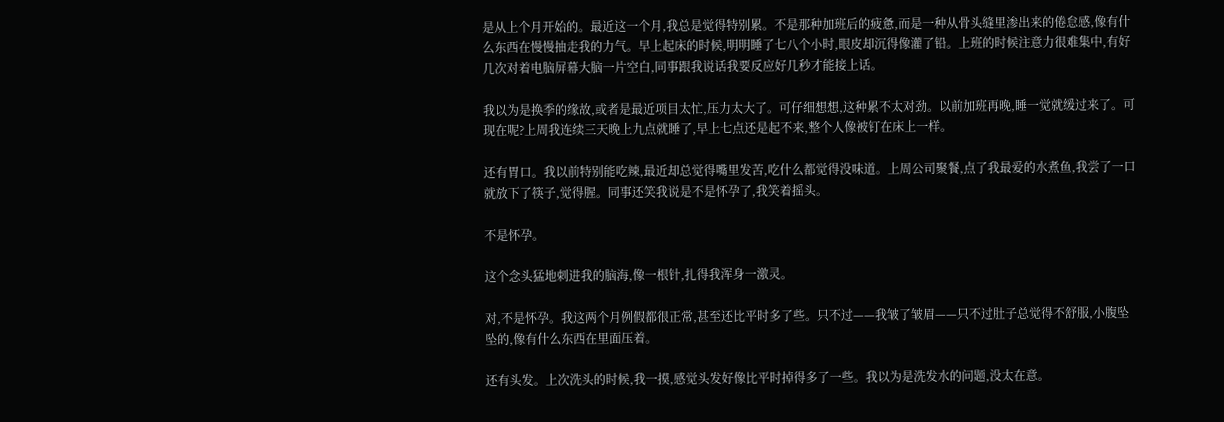是从上个月开始的。最近这一个月,我总是觉得特别累。不是那种加班后的疲惫,而是一种从骨头缝里渗出来的倦怠感,像有什么东西在慢慢抽走我的力气。早上起床的时候,明明睡了七八个小时,眼皮却沉得像灌了铅。上班的时候注意力很难集中,有好几次对着电脑屏幕大脑一片空白,同事跟我说话我要反应好几秒才能接上话。

我以为是换季的缘故,或者是最近项目太忙,压力太大了。可仔细想想,这种累不太对劲。以前加班再晚,睡一觉就缓过来了。可现在呢?上周我连续三天晚上九点就睡了,早上七点还是起不来,整个人像被钉在床上一样。

还有胃口。我以前特别能吃辣,最近却总觉得嘴里发苦,吃什么都觉得没味道。上周公司聚餐,点了我最爱的水煮鱼,我尝了一口就放下了筷子,觉得腥。同事还笑我说是不是怀孕了,我笑着摇头。

不是怀孕。

这个念头猛地刺进我的脑海,像一根针,扎得我浑身一激灵。

对,不是怀孕。我这两个月例假都很正常,甚至还比平时多了些。只不过——我皱了皱眉——只不过肚子总觉得不舒服,小腹坠坠的,像有什么东西在里面压着。

还有头发。上次洗头的时候,我一摸,感觉头发好像比平时掉得多了一些。我以为是洗发水的问题,没太在意。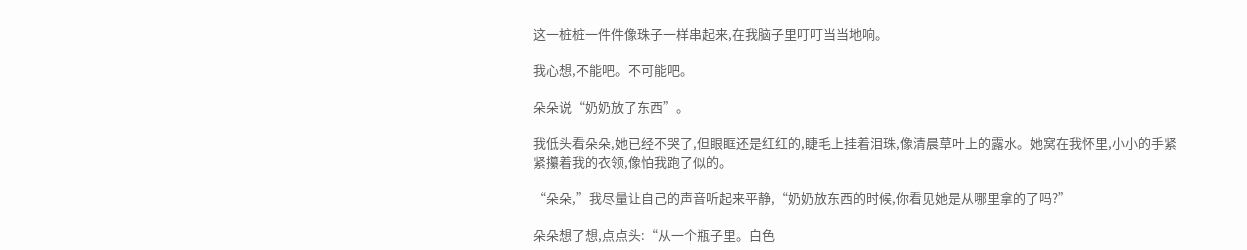这一桩桩一件件像珠子一样串起来,在我脑子里叮叮当当地响。

我心想,不能吧。不可能吧。

朵朵说“奶奶放了东西”。

我低头看朵朵,她已经不哭了,但眼眶还是红红的,睫毛上挂着泪珠,像清晨草叶上的露水。她窝在我怀里,小小的手紧紧攥着我的衣领,像怕我跑了似的。

“朵朵,”我尽量让自己的声音听起来平静,“奶奶放东西的时候,你看见她是从哪里拿的了吗?”

朵朵想了想,点点头:“从一个瓶子里。白色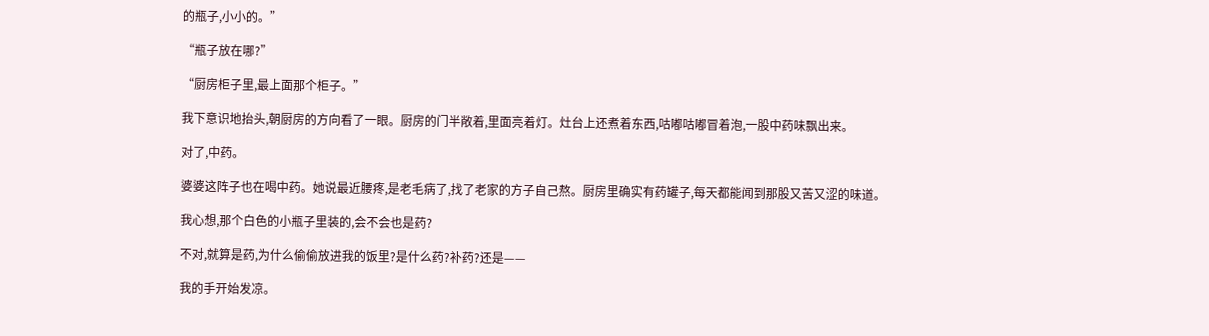的瓶子,小小的。”

“瓶子放在哪?”

“厨房柜子里,最上面那个柜子。”

我下意识地抬头,朝厨房的方向看了一眼。厨房的门半敞着,里面亮着灯。灶台上还煮着东西,咕嘟咕嘟冒着泡,一股中药味飘出来。

对了,中药。

婆婆这阵子也在喝中药。她说最近腰疼,是老毛病了,找了老家的方子自己熬。厨房里确实有药罐子,每天都能闻到那股又苦又涩的味道。

我心想,那个白色的小瓶子里装的,会不会也是药?

不对,就算是药,为什么偷偷放进我的饭里?是什么药?补药?还是——

我的手开始发凉。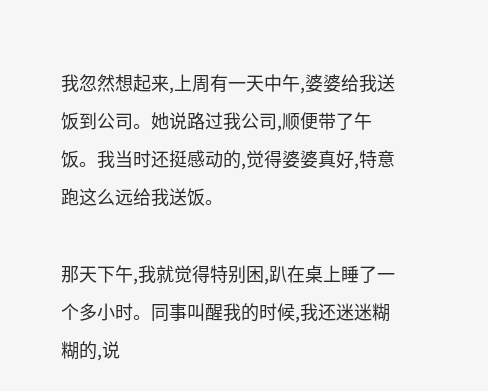我忽然想起来,上周有一天中午,婆婆给我送饭到公司。她说路过我公司,顺便带了午饭。我当时还挺感动的,觉得婆婆真好,特意跑这么远给我送饭。

那天下午,我就觉得特别困,趴在桌上睡了一个多小时。同事叫醒我的时候,我还迷迷糊糊的,说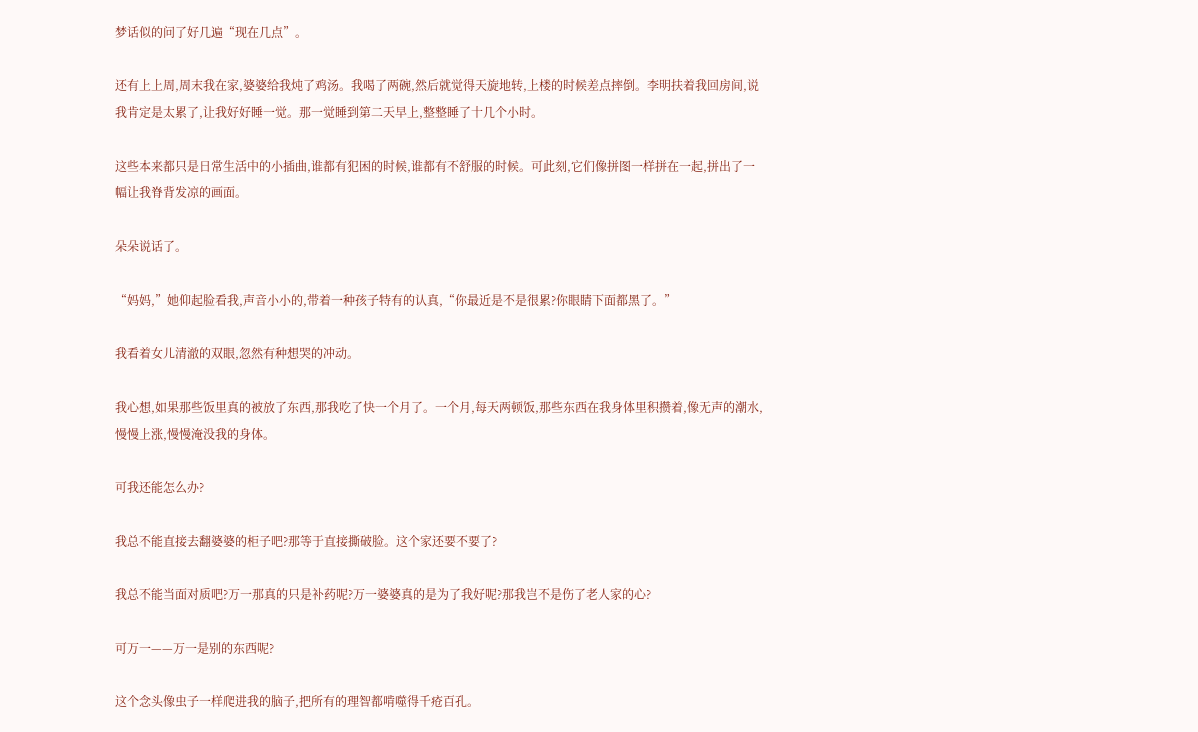梦话似的问了好几遍“现在几点”。

还有上上周,周末我在家,婆婆给我炖了鸡汤。我喝了两碗,然后就觉得天旋地转,上楼的时候差点摔倒。李明扶着我回房间,说我肯定是太累了,让我好好睡一觉。那一觉睡到第二天早上,整整睡了十几个小时。

这些本来都只是日常生活中的小插曲,谁都有犯困的时候,谁都有不舒服的时候。可此刻,它们像拼图一样拼在一起,拼出了一幅让我脊背发凉的画面。

朵朵说话了。

“妈妈,”她仰起脸看我,声音小小的,带着一种孩子特有的认真,“你最近是不是很累?你眼睛下面都黑了。”

我看着女儿清澈的双眼,忽然有种想哭的冲动。

我心想,如果那些饭里真的被放了东西,那我吃了快一个月了。一个月,每天两顿饭,那些东西在我身体里积攒着,像无声的潮水,慢慢上涨,慢慢淹没我的身体。

可我还能怎么办?

我总不能直接去翻婆婆的柜子吧?那等于直接撕破脸。这个家还要不要了?

我总不能当面对质吧?万一那真的只是补药呢?万一婆婆真的是为了我好呢?那我岂不是伤了老人家的心?

可万一——万一是别的东西呢?

这个念头像虫子一样爬进我的脑子,把所有的理智都啃噬得千疮百孔。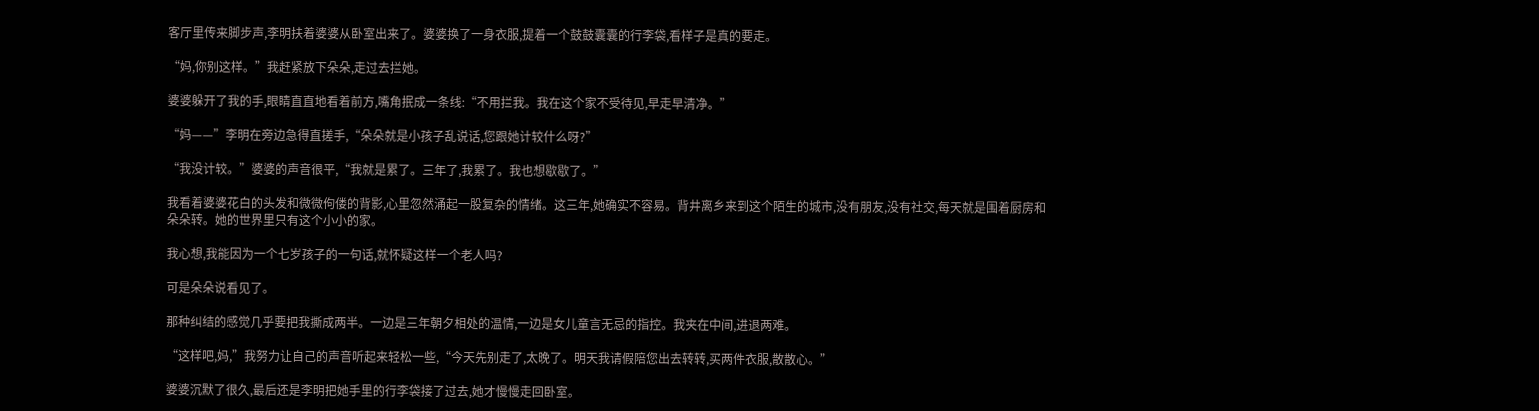客厅里传来脚步声,李明扶着婆婆从卧室出来了。婆婆换了一身衣服,提着一个鼓鼓囊囊的行李袋,看样子是真的要走。

“妈,你别这样。”我赶紧放下朵朵,走过去拦她。

婆婆躲开了我的手,眼睛直直地看着前方,嘴角抿成一条线:“不用拦我。我在这个家不受待见,早走早清净。”

“妈——”李明在旁边急得直搓手,“朵朵就是小孩子乱说话,您跟她计较什么呀?”

“我没计较。”婆婆的声音很平,“我就是累了。三年了,我累了。我也想歇歇了。”

我看着婆婆花白的头发和微微佝偻的背影,心里忽然涌起一股复杂的情绪。这三年,她确实不容易。背井离乡来到这个陌生的城市,没有朋友,没有社交,每天就是围着厨房和朵朵转。她的世界里只有这个小小的家。

我心想,我能因为一个七岁孩子的一句话,就怀疑这样一个老人吗?

可是朵朵说看见了。

那种纠结的感觉几乎要把我撕成两半。一边是三年朝夕相处的温情,一边是女儿童言无忌的指控。我夹在中间,进退两难。

“这样吧,妈,”我努力让自己的声音听起来轻松一些,“今天先别走了,太晚了。明天我请假陪您出去转转,买两件衣服,散散心。”

婆婆沉默了很久,最后还是李明把她手里的行李袋接了过去,她才慢慢走回卧室。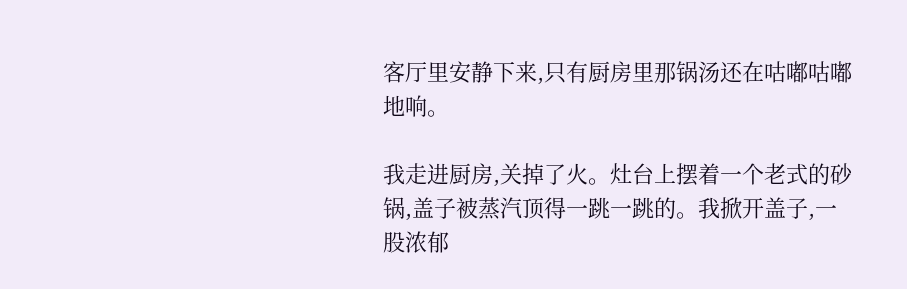客厅里安静下来,只有厨房里那锅汤还在咕嘟咕嘟地响。

我走进厨房,关掉了火。灶台上摆着一个老式的砂锅,盖子被蒸汽顶得一跳一跳的。我掀开盖子,一股浓郁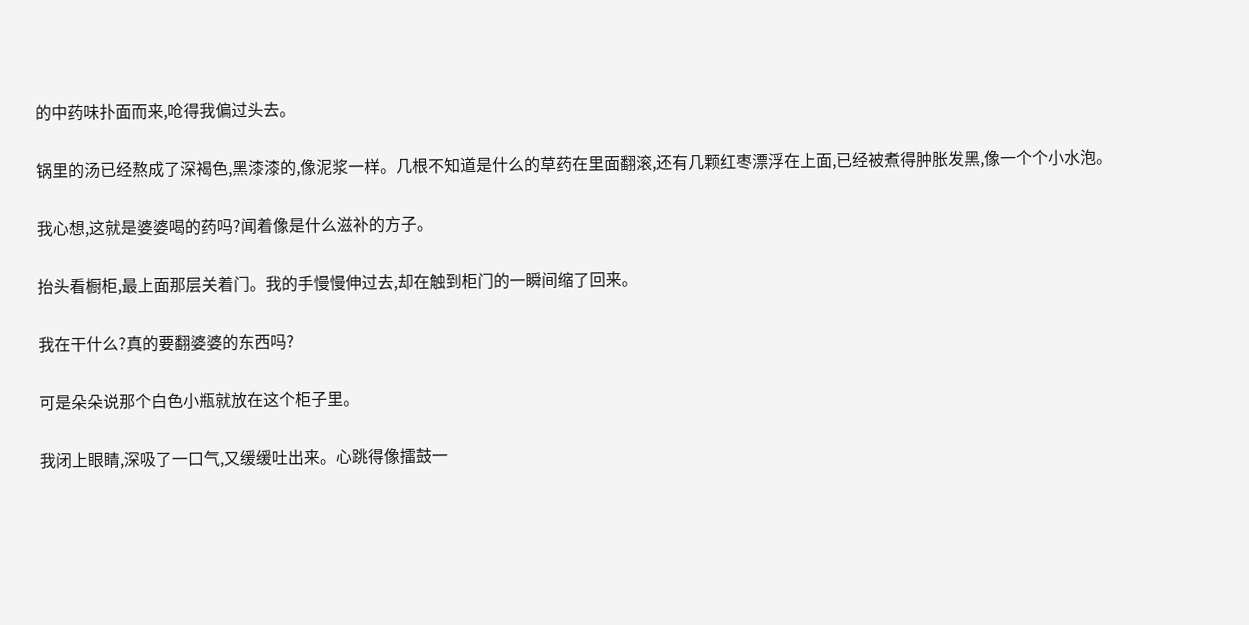的中药味扑面而来,呛得我偏过头去。

锅里的汤已经熬成了深褐色,黑漆漆的,像泥浆一样。几根不知道是什么的草药在里面翻滚,还有几颗红枣漂浮在上面,已经被煮得肿胀发黑,像一个个小水泡。

我心想,这就是婆婆喝的药吗?闻着像是什么滋补的方子。

抬头看橱柜,最上面那层关着门。我的手慢慢伸过去,却在触到柜门的一瞬间缩了回来。

我在干什么?真的要翻婆婆的东西吗?

可是朵朵说那个白色小瓶就放在这个柜子里。

我闭上眼睛,深吸了一口气,又缓缓吐出来。心跳得像擂鼓一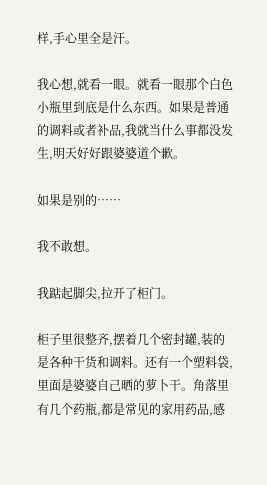样,手心里全是汗。

我心想,就看一眼。就看一眼那个白色小瓶里到底是什么东西。如果是普通的调料或者补品,我就当什么事都没发生,明天好好跟婆婆道个歉。

如果是别的……

我不敢想。

我踮起脚尖,拉开了柜门。

柜子里很整齐,摆着几个密封罐,装的是各种干货和调料。还有一个塑料袋,里面是婆婆自己晒的萝卜干。角落里有几个药瓶,都是常见的家用药品,感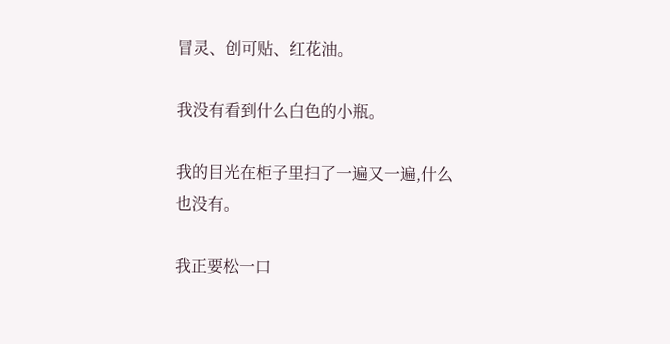冒灵、创可贴、红花油。

我没有看到什么白色的小瓶。

我的目光在柜子里扫了一遍又一遍,什么也没有。

我正要松一口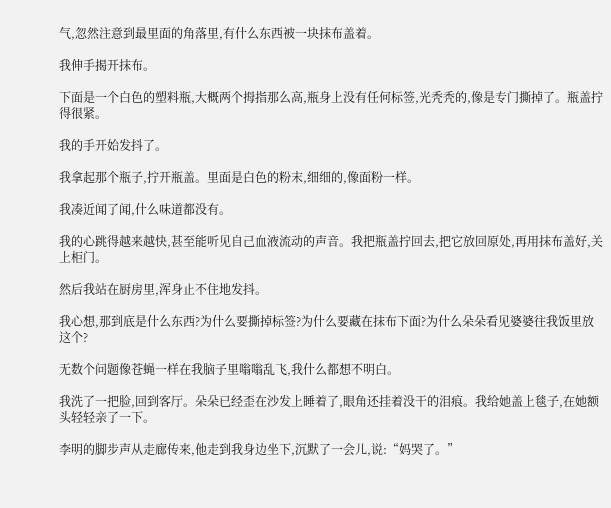气,忽然注意到最里面的角落里,有什么东西被一块抹布盖着。

我伸手揭开抹布。

下面是一个白色的塑料瓶,大概两个拇指那么高,瓶身上没有任何标签,光秃秃的,像是专门撕掉了。瓶盖拧得很紧。

我的手开始发抖了。

我拿起那个瓶子,拧开瓶盖。里面是白色的粉末,细细的,像面粉一样。

我凑近闻了闻,什么味道都没有。

我的心跳得越来越快,甚至能听见自己血液流动的声音。我把瓶盖拧回去,把它放回原处,再用抹布盖好,关上柜门。

然后我站在厨房里,浑身止不住地发抖。

我心想,那到底是什么东西?为什么要撕掉标签?为什么要藏在抹布下面?为什么朵朵看见婆婆往我饭里放这个?

无数个问题像苍蝇一样在我脑子里嗡嗡乱飞,我什么都想不明白。

我洗了一把脸,回到客厅。朵朵已经歪在沙发上睡着了,眼角还挂着没干的泪痕。我给她盖上毯子,在她额头轻轻亲了一下。

李明的脚步声从走廊传来,他走到我身边坐下,沉默了一会儿,说:“妈哭了。”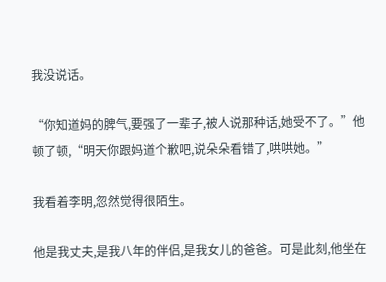我没说话。

“你知道妈的脾气,要强了一辈子,被人说那种话,她受不了。”他顿了顿,“明天你跟妈道个歉吧,说朵朵看错了,哄哄她。”

我看着李明,忽然觉得很陌生。

他是我丈夫,是我八年的伴侣,是我女儿的爸爸。可是此刻,他坐在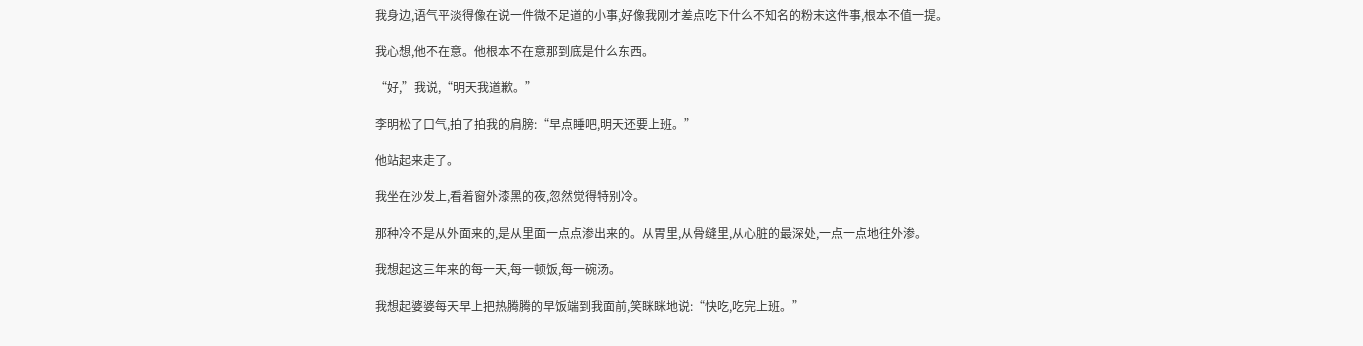我身边,语气平淡得像在说一件微不足道的小事,好像我刚才差点吃下什么不知名的粉末这件事,根本不值一提。

我心想,他不在意。他根本不在意那到底是什么东西。

“好,”我说,“明天我道歉。”

李明松了口气,拍了拍我的肩膀:“早点睡吧,明天还要上班。”

他站起来走了。

我坐在沙发上,看着窗外漆黑的夜,忽然觉得特别冷。

那种冷不是从外面来的,是从里面一点点渗出来的。从胃里,从骨缝里,从心脏的最深处,一点一点地往外渗。

我想起这三年来的每一天,每一顿饭,每一碗汤。

我想起婆婆每天早上把热腾腾的早饭端到我面前,笑眯眯地说:“快吃,吃完上班。”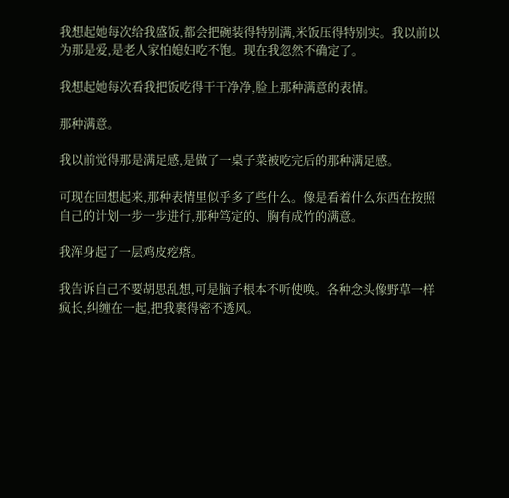我想起她每次给我盛饭,都会把碗装得特别满,米饭压得特别实。我以前以为那是爱,是老人家怕媳妇吃不饱。现在我忽然不确定了。

我想起她每次看我把饭吃得干干净净,脸上那种满意的表情。

那种满意。

我以前觉得那是满足感,是做了一桌子菜被吃完后的那种满足感。

可现在回想起来,那种表情里似乎多了些什么。像是看着什么东西在按照自己的计划一步一步进行,那种笃定的、胸有成竹的满意。

我浑身起了一层鸡皮疙瘩。

我告诉自己不要胡思乱想,可是脑子根本不听使唤。各种念头像野草一样疯长,纠缠在一起,把我裹得密不透风。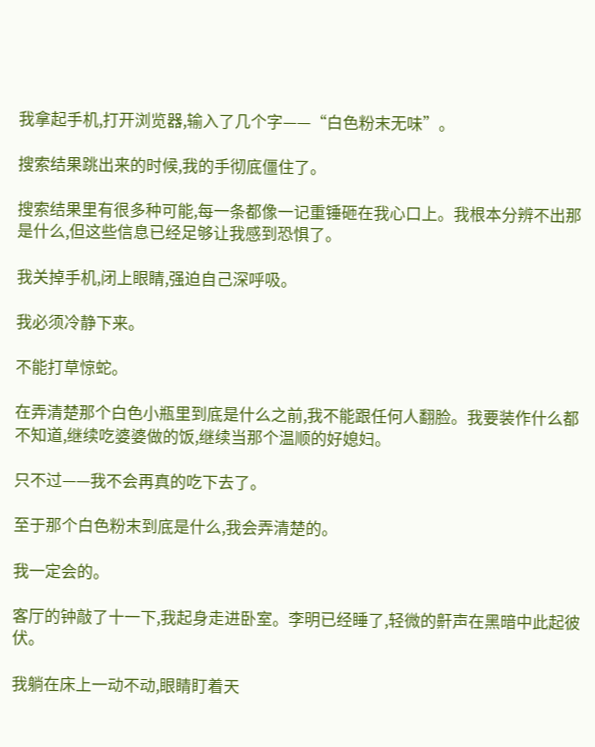我拿起手机,打开浏览器,输入了几个字——“白色粉末无味”。

搜索结果跳出来的时候,我的手彻底僵住了。

搜索结果里有很多种可能,每一条都像一记重锤砸在我心口上。我根本分辨不出那是什么,但这些信息已经足够让我感到恐惧了。

我关掉手机,闭上眼睛,强迫自己深呼吸。

我必须冷静下来。

不能打草惊蛇。

在弄清楚那个白色小瓶里到底是什么之前,我不能跟任何人翻脸。我要装作什么都不知道,继续吃婆婆做的饭,继续当那个温顺的好媳妇。

只不过——我不会再真的吃下去了。

至于那个白色粉末到底是什么,我会弄清楚的。

我一定会的。

客厅的钟敲了十一下,我起身走进卧室。李明已经睡了,轻微的鼾声在黑暗中此起彼伏。

我躺在床上一动不动,眼睛盯着天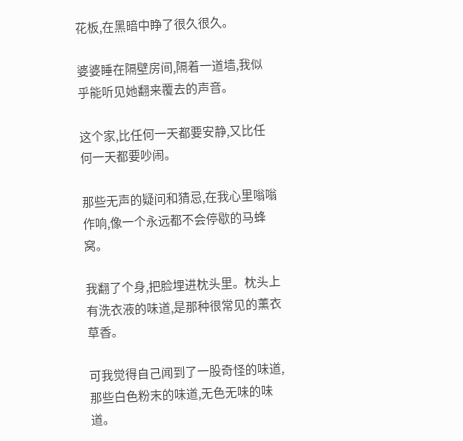花板,在黑暗中睁了很久很久。

婆婆睡在隔壁房间,隔着一道墙,我似乎能听见她翻来覆去的声音。

这个家,比任何一天都要安静,又比任何一天都要吵闹。

那些无声的疑问和猜忌,在我心里嗡嗡作响,像一个永远都不会停歇的马蜂窝。

我翻了个身,把脸埋进枕头里。枕头上有洗衣液的味道,是那种很常见的薰衣草香。

可我觉得自己闻到了一股奇怪的味道,那些白色粉末的味道,无色无味的味道。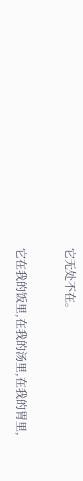它无处不在。

它在我的饭里,在我的汤里,在我的胃里,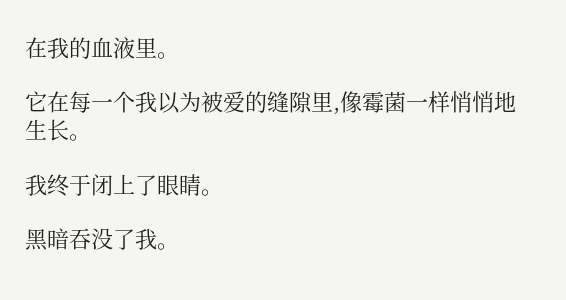在我的血液里。

它在每一个我以为被爱的缝隙里,像霉菌一样悄悄地生长。

我终于闭上了眼睛。

黑暗吞没了我。